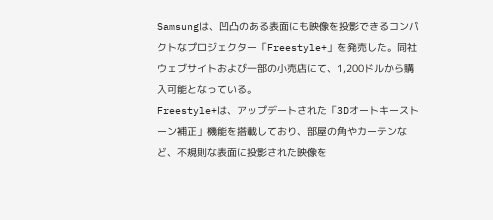Samsungは、凹凸のある表面にも映像を投影できるコンパクトなプロジェクター「Freestyle+」を発売した。同社ウェブサイトおよび一部の小売店にて、1,200ドルから購入可能となっている。
Freestyle+は、アップデートされた「3Dオートキーストーン補正」機能を搭載しており、部屋の角やカーテンなど、不規則な表面に投影された映像を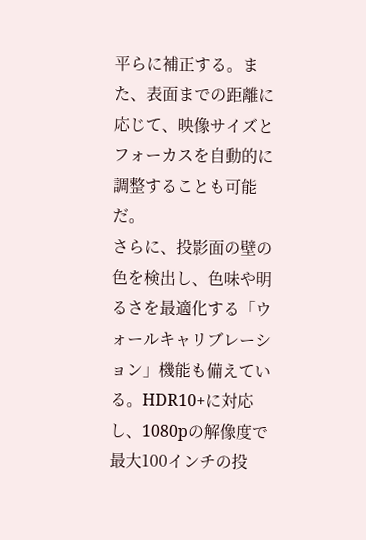平らに補正する。また、表面までの距離に応じて、映像サイズとフォーカスを自動的に調整することも可能だ。
さらに、投影面の壁の色を検出し、色味や明るさを最適化する「ウォールキャリブレーション」機能も備えている。HDR10+に対応し、1080pの解像度で最大100インチの投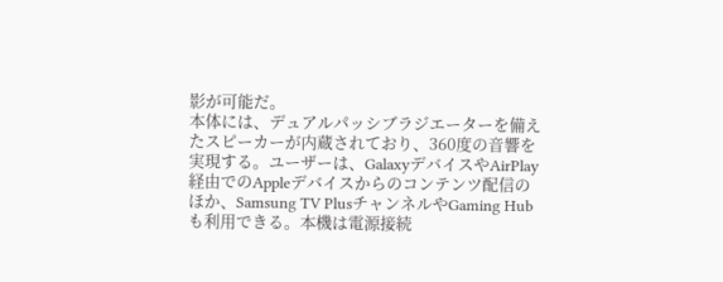影が可能だ。
本体には、デュアルパッシブラジエーターを備えたスピーカーが内蔵されており、360度の音響を実現する。ユーザーは、GalaxyデバイスやAirPlay経由でのAppleデバイスからのコンテンツ配信のほか、Samsung TV PlusチャンネルやGaming Hubも利用できる。本機は電源接続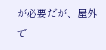が必要だが、屋外で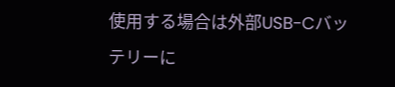使用する場合は外部USB-Cバッテリーに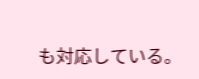も対応している。